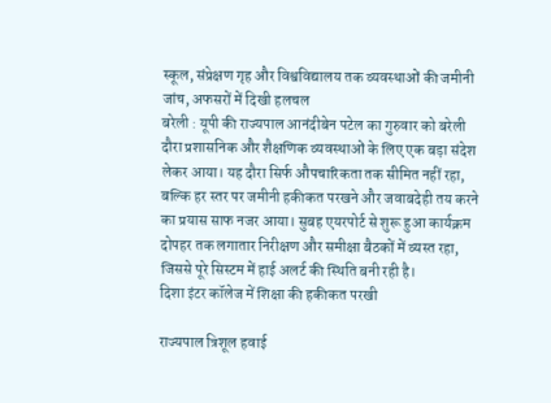स्कूल, संप्रेक्षण गृह और विश्वविद्यालय तक व्यवस्थाओं की जमीनी जांच, अफसरों में दिखी हलचल
बरेली : यूपी की राज्यपाल आनंदीबेन पटेल का गुरुवार को बरेली दौरा प्रशासनिक और शैक्षणिक व्यवस्थाओं के लिए एक बड़ा संदेश लेकर आया। यह दौरा सिर्फ औपचारिकता तक सीमित नहीं रहा, बल्कि हर स्तर पर जमीनी हकीकत परखने और जवाबदेही तय करने का प्रयास साफ नजर आया। सुबह एयरपोर्ट से शुरू हुआ कार्यक्रम दोपहर तक लगातार निरीक्षण और समीक्षा बैठकों में व्यस्त रहा, जिससे पूरे सिस्टम में हाई अलर्ट की स्थिति बनी रही है।
दिशा इंटर कॉलेज में शिक्षा की हकीकत परखी

राज्यपाल त्रिशूल हवाई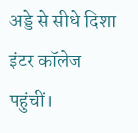अड्डे से सीधे दिशा इंटर कॉलेज पहुंचीं।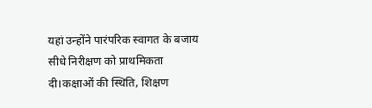यहां उन्होंने पारंपरिक स्वागत के बजाय सीधे निरीक्षण को प्राथमिकता दी।कक्षाओं की स्थिति, शिक्षण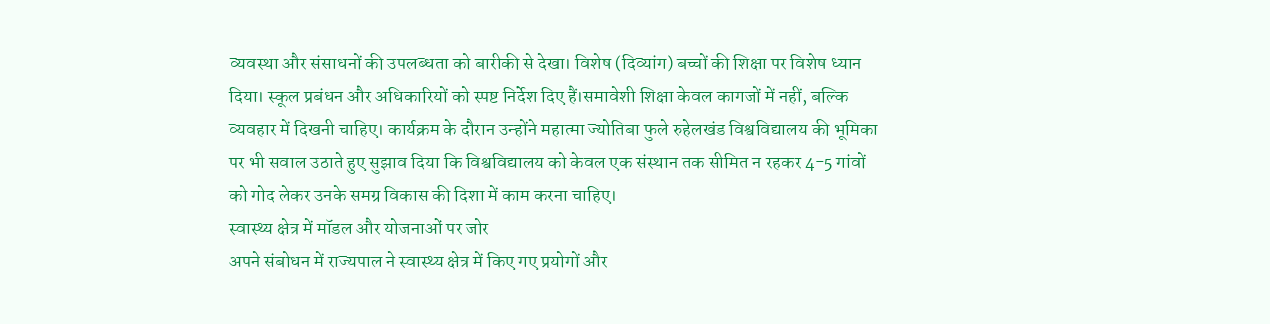व्यवस्था और संसाधनों की उपलब्धता को बारीकी से देखा। विशेष (दिव्यांग) बच्चों की शिक्षा पर विशेष ध्यान दिया। स्कूल प्रबंधन और अधिकारियों को स्पष्ट निर्देश दिए हैं।समावेशी शिक्षा केवल कागजों में नहीं, बल्कि व्यवहार में दिखनी चाहिए। कार्यक्रम के दौरान उन्होंने महात्मा ज्योतिबा फुले रुहेलखंड विश्वविद्यालय की भूमिका पर भी सवाल उठाते हुए सुझाव दिया कि विश्वविद्यालय को केवल एक संस्थान तक सीमित न रहकर 4-5 गांवों को गोद लेकर उनके समग्र विकास की दिशा में काम करना चाहिए।
स्वास्थ्य क्षेत्र में मॉडल और योजनाओं पर जोर
अपने संबोधन में राज्यपाल ने स्वास्थ्य क्षेत्र में किए गए प्रयोगों और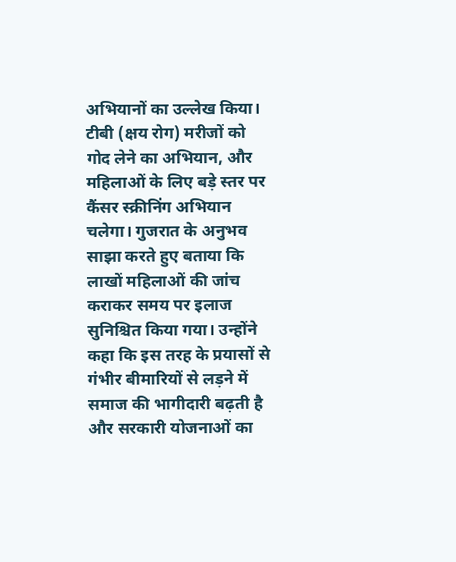अभियानों का उल्लेख किया। टीबी (क्षय रोग) मरीजों को गोद लेने का अभियान, और महिलाओं के लिए बड़े स्तर पर कैंसर स्क्रीनिंग अभियान चलेगा। गुजरात के अनुभव साझा करते हुए बताया कि लाखों महिलाओं की जांच कराकर समय पर इलाज सुनिश्चित किया गया। उन्होंने कहा कि इस तरह के प्रयासों से गंभीर बीमारियों से लड़ने में समाज की भागीदारी बढ़ती है और सरकारी योजनाओं का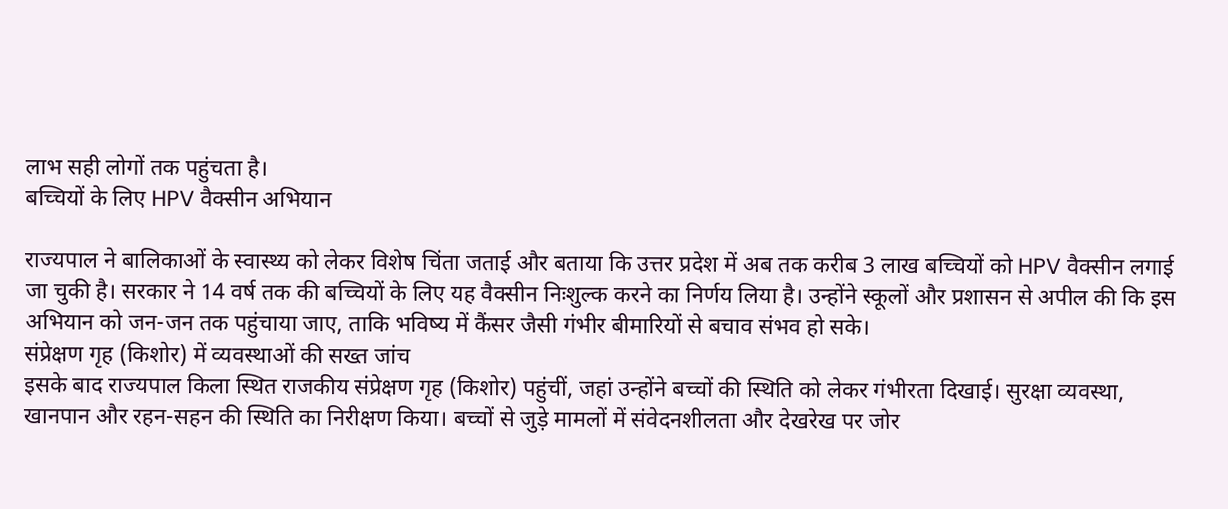लाभ सही लोगों तक पहुंचता है।
बच्चियों के लिए HPV वैक्सीन अभियान

राज्यपाल ने बालिकाओं के स्वास्थ्य को लेकर विशेष चिंता जताई और बताया कि उत्तर प्रदेश में अब तक करीब 3 लाख बच्चियों को HPV वैक्सीन लगाई जा चुकी है। सरकार ने 14 वर्ष तक की बच्चियों के लिए यह वैक्सीन निःशुल्क करने का निर्णय लिया है। उन्होंने स्कूलों और प्रशासन से अपील की कि इस अभियान को जन-जन तक पहुंचाया जाए, ताकि भविष्य में कैंसर जैसी गंभीर बीमारियों से बचाव संभव हो सके।
संप्रेक्षण गृह (किशोर) में व्यवस्थाओं की सख्त जांच
इसके बाद राज्यपाल किला स्थित राजकीय संप्रेक्षण गृह (किशोर) पहुंचीं, जहां उन्होंने बच्चों की स्थिति को लेकर गंभीरता दिखाई। सुरक्षा व्यवस्था, खानपान और रहन-सहन की स्थिति का निरीक्षण किया। बच्चों से जुड़े मामलों में संवेदनशीलता और देखरेख पर जोर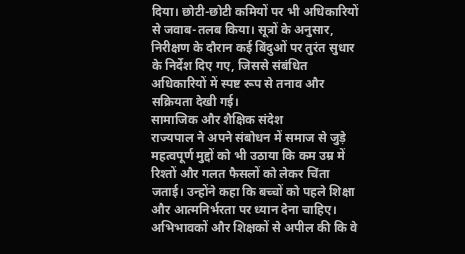दिया। छोटी-छोटी कमियों पर भी अधिकारियों से जवाब-तलब किया। सूत्रों के अनुसार, निरीक्षण के दौरान कई बिंदुओं पर तुरंत सुधार के निर्देश दिए गए, जिससे संबंधित अधिकारियों में स्पष्ट रूप से तनाव और सक्रियता देखी गई।
सामाजिक और शैक्षिक संदेश
राज्यपाल ने अपने संबोधन में समाज से जुड़े महत्वपूर्ण मुद्दों को भी उठाया कि कम उम्र में रिश्तों और गलत फैसलों को लेकर चिंता जताई। उन्होंने कहा कि बच्चों को पहले शिक्षा और आत्मनिर्भरता पर ध्यान देना चाहिए। अभिभावकों और शिक्षकों से अपील की कि वे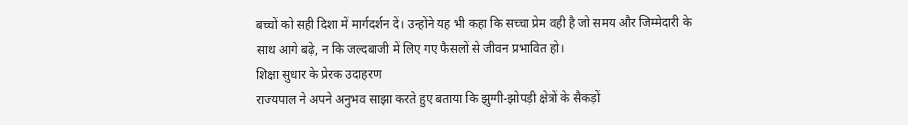बच्चों को सही दिशा में मार्गदर्शन दें। उन्होंने यह भी कहा कि सच्चा प्रेम वही है जो समय और जिम्मेदारी के साथ आगे बढ़े, न कि जल्दबाजी में लिए गए फैसलों से जीवन प्रभावित हो।
शिक्षा सुधार के प्रेरक उदाहरण
राज्यपाल ने अपने अनुभव साझा करते हुए बताया कि झुग्गी-झोपड़ी क्षेत्रों के सैकड़ों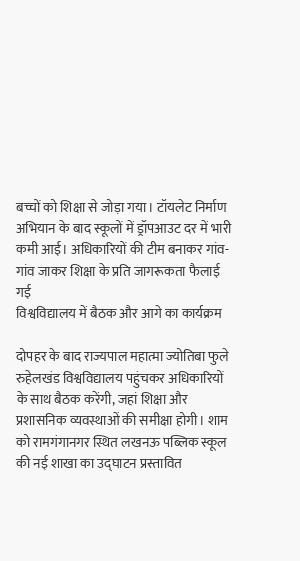बच्चों को शिक्षा से जोड़ा गया। टॉयलेट निर्माण अभियान के बाद स्कूलों में ड्रॉपआउट दर में भारी कमी आई। अधिकारियों की टीम बनाकर गांव-गांव जाकर शिक्षा के प्रति जागरूकता फैलाई गई
विश्वविद्यालय में बैठक और आगे का कार्यक्रम

दोपहर के बाद राज्यपाल महात्मा ज्योतिबा फुले रुहेलखंड विश्वविद्यालय पहुंचकर अधिकारियों के साथ बैठक करेंगी, जहां शिक्षा और प्रशासनिक व्यवस्थाओं की समीक्षा होगी। शाम को रामगंगानगर स्थित लखनऊ पब्लिक स्कूल की नई शाखा का उद्घाटन प्रस्तावित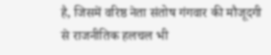है, जिसमें वरिष्ठ नेता संतोष गंगवार की मौजूदगी से राजनीतिक हलचल भी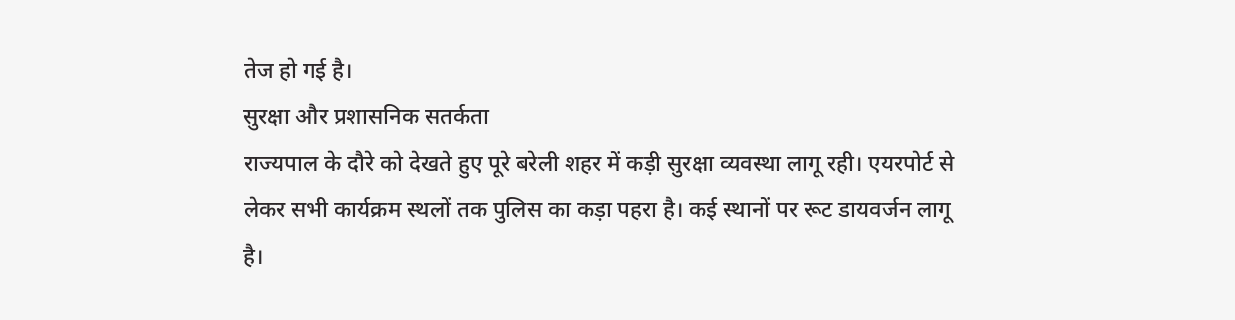तेज हो गई है।
सुरक्षा और प्रशासनिक सतर्कता
राज्यपाल के दौरे को देखते हुए पूरे बरेली शहर में कड़ी सुरक्षा व्यवस्था लागू रही। एयरपोर्ट से लेकर सभी कार्यक्रम स्थलों तक पुलिस का कड़ा पहरा है। कई स्थानों पर रूट डायवर्जन लागू है।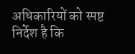अधिकारियों को स्पष्ट निर्देश है कि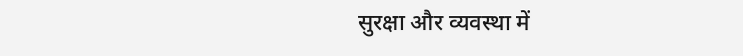सुरक्षा और व्यवस्था में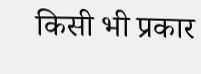किसी भी प्रकार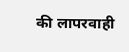की लापरवाही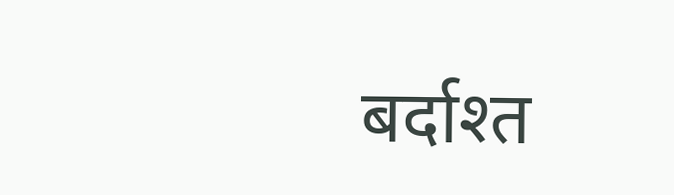बर्दाश्त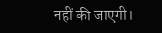नहीं की जाएगी।